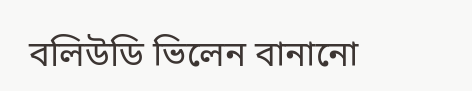বলিউডি ভিলেন বানানো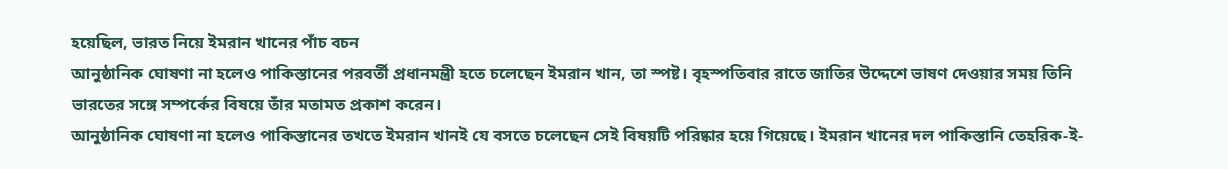হয়েছিল, ভারত নিয়ে ইমরান খানের পাঁচ বচন
আনুষ্ঠানিক ঘোষণা না হলেও পাকিস্তানের পরবর্তী প্রধানমন্ত্রী হতে চলেছেন ইমরান খান, তা স্পষ্ট। বৃহস্পতিবার রাতে জাতির উদ্দেশে ভাষণ দেওয়ার সময় তিনি ভারতের সঙ্গে সম্পর্কের বিষয়ে তাঁর মতামত প্রকাশ করেন।
আনুষ্ঠানিক ঘোষণা না হলেও পাকিস্তানের তখতে ইমরান খানই যে বসতে চলেছেন সেই বিষয়টি পরিষ্কার হয়ে গিয়েছে। ইমরান খানের দল পাকিস্তানি তেহরিক-ই-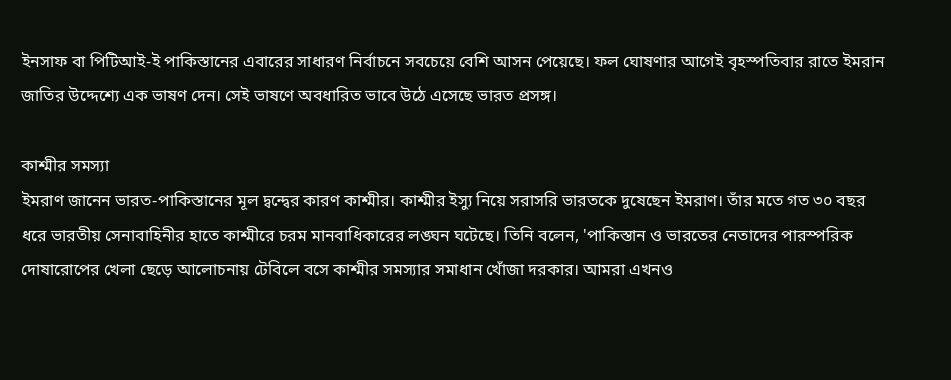ইনসাফ বা পিটিআই-ই পাকিস্তানের এবারের সাধারণ নির্বাচনে সবচেয়ে বেশি আসন পেয়েছে। ফল ঘোষণার আগেই বৃহস্পতিবার রাতে ইমরান জাতির উদ্দেশ্যে এক ভাষণ দেন। সেই ভাষণে অবধারিত ভাবে উঠে এসেছে ভারত প্রসঙ্গ।

কাশ্মীর সমস্যা
ইমরাণ জানেন ভারত-পাকিস্তানের মূল দ্বন্দ্বের কারণ কাশ্মীর। কাশ্মীর ইস্যু নিয়ে সরাসরি ভারতকে দুষেছেন ইমরাণ। তাঁর মতে গত ৩০ বছর ধরে ভারতীয় সেনাবাহিনীর হাতে কাশ্মীরে চরম মানবাধিকারের লঙ্ঘন ঘটেছে। তিনি বলেন, 'পাকিস্তান ও ভারতের নেতাদের পারস্পরিক দোষারোপের খেলা ছেড়ে আলোচনায় টেবিলে বসে কাশ্মীর সমস্যার সমাধান খোঁজা দরকার। আমরা এখনও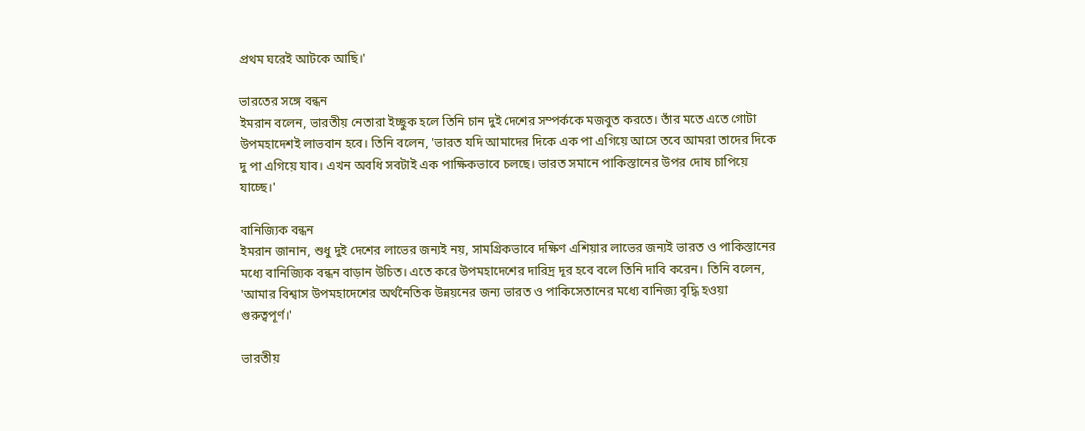প্রথম ঘরেই আটকে আছি।'

ভারতের সঙ্গে বন্ধন
ইমরান বলেন, ভারতীয় নেতারা ইচ্ছুক হলে তিনি চান দুই দেশের সম্পর্ককে মজবুত করতে। তাঁর মতে এতে গোটা উপমহাদেশই লাভবান হবে। তিনি বলেন, 'ভারত যদি আমাদের দিকে এক পা এগিয়ে আসে তবে আমরা তাদের দিকে দু পা এগিয়ে যাব। এখন অবধি সবটাই এক পাক্ষিকভাবে চলছে। ভারত সমানে পাকিস্তানের উপর দোষ চাপিয়ে যাচ্ছে।'

বানিজ্যিক বন্ধন
ইমরান জানান, শুধু দুই দেশের লাভের জন্যই নয়, সামগ্রিকভাবে দক্ষিণ এশিয়ার লাভের জন্যই ভারত ও পাকিস্তানের মধ্যে বানিজ্যিক বন্ধন বাড়ান উচিত। এতে করে উপমহাদেশের দারিদ্র দূর হবে বলে তিনি দাবি করেন। তিনি বলেন, 'আমার বিশ্বাস উপমহাদেশের অর্থনৈতিক উন্নয়নের জন্য ভারত ও পাকিসেতানের মধ্যে বানিজ্য বৃদ্ধি হওয়া গুরুত্বপূর্ণ।'

ভারতীয়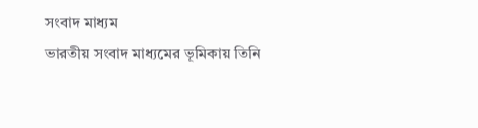সংবাদ মাধ্যম
ভারতীয় সংবাদ মাধ্যমের ভূমিকায় তিনি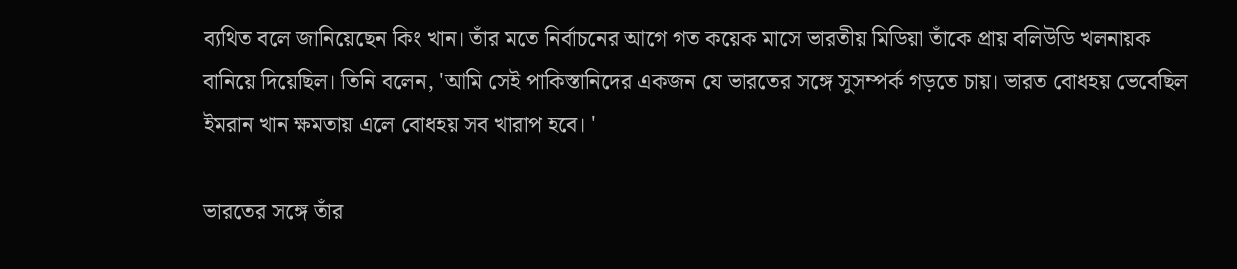ব্যথিত বলে জানিয়েছেন কিং খান। তাঁর মতে নির্বাচনের আগে গত কয়েক মাসে ভারতীয় মিডিয়া তাঁকে প্রায় বলিউডি খলনায়ক বানিয়ে দিয়েছিল। তিনি বলেন, 'আমি সেই পাকিস্তানিদের একজন যে ভারতের সঙ্গে সুসম্পর্ক গড়তে চায়। ভারত বোধহয় ভেবেছিল ইমরান খান ক্ষমতায় এলে বোধহয় সব খারাপ হবে। '

ভারতের সঙ্গে তাঁর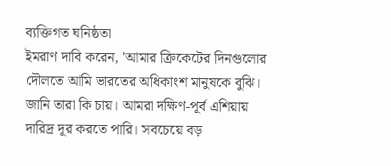ব্যক্তিগত ঘনিষ্ঠতা
ইমরাণ দাবি করেন, 'আমার ক্রিকেটের দিনগুলোর দৌলতে আমি ভারতের অধিকাংশ মানুষকে বুঝি। জানি তারা কি চায়। আমরা দক্ষিণ-পূর্ব এশিয়ায় দারিদ্র দূর করতে পারি। সবচেয়ে বড়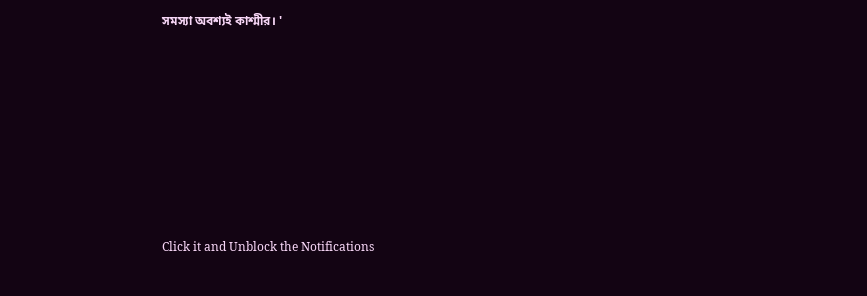সমস্যা অবশ্যই কাশ্মীর। '












Click it and Unblock the Notifications